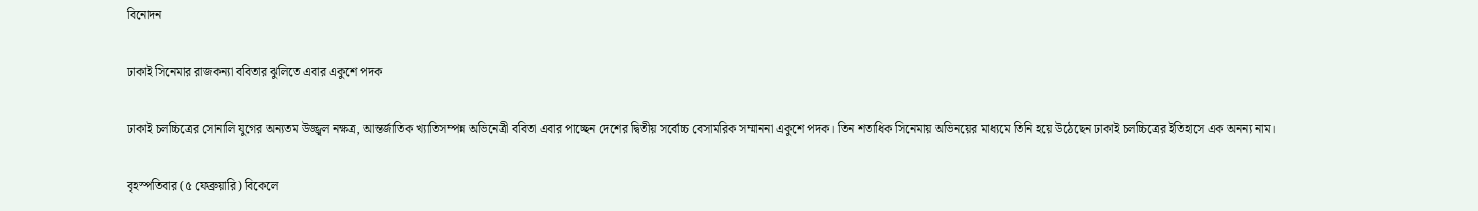বিনোদন

ঢাকাই সিনেমার রাজকন্যা ববিতার ঝুলিতে এবার একুশে পদক

ঢাকাই চলচ্চিত্রের সোনালি যুগের অন্যতম উজ্জ্বল নক্ষত্র, আন্তর্জাতিক খ্যাতিসম্পন্ন অভিনেত্রী ববিতা এবার পাচ্ছেন দেশের দ্বিতীয় সর্বোচ্চ বেসামরিক সম্মাননা একুশে পদক। তিন শতাধিক সিনেমায় অভিনয়ের মাধ্যমে তিনি হয়ে উঠেছেন ঢাকাই চলচ্চিত্রের ইতিহাসে এক অনন্য নাম।

বৃহস্পতিবার (৫ ফেব্রুয়ারি) বিকেলে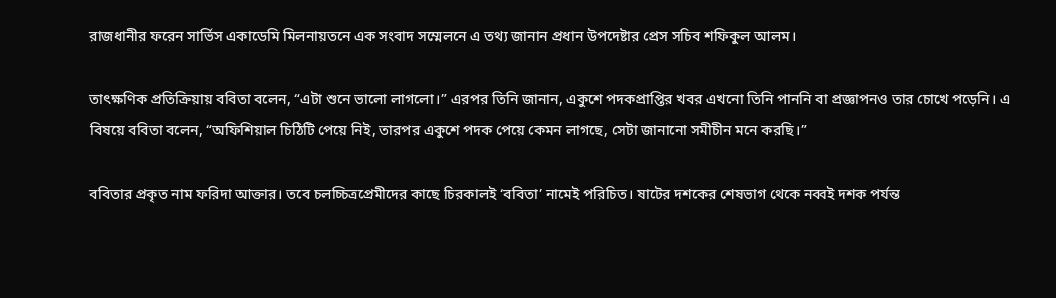রাজধানীর ফরেন সার্ভিস একাডেমি মিলনায়তনে এক সংবাদ সম্মেলনে এ তথ্য জানান প্রধান উপদেষ্টার প্রেস সচিব শফিকুল আলম।

তাৎক্ষণিক প্রতিক্রিয়ায় ববিতা বলেন, “এটা শুনে ভালো লাগলো।” এরপর তিনি জানান, একুশে পদকপ্রাপ্তির খবর এখনো তিনি পাননি বা প্রজ্ঞাপনও তার চোখে পড়েনি। এ বিষয়ে ববিতা বলেন, “অফিশিয়াল চিঠিটি পেয়ে নিই, তারপর একুশে পদক পেয়ে কেমন লাগছে, সেটা জানানো সমীচীন মনে করছি।”

ববিতার প্রকৃত নাম ফরিদা আক্তার। তবে চলচ্চিত্রপ্রেমীদের কাছে চিরকালই ‘ববিতা’ নামেই পরিচিত। ষাটের দশকের শেষভাগ থেকে নব্বই দশক পর্যন্ত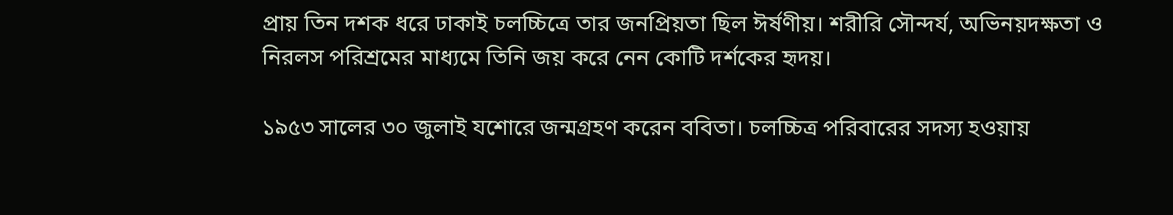প্রায় তিন দশক ধরে ঢাকাই চলচ্চিত্রে তার জনপ্রিয়তা ছিল ঈর্ষণীয়। শরীরি সৌন্দর্য, অভিনয়দক্ষতা ও নিরলস পরিশ্রমের মাধ্যমে তিনি জয় করে নেন কোটি দর্শকের হৃদয়।

১৯৫৩ সালের ৩০ জুলাই যশোরে জন্মগ্রহণ করেন ববিতা। চলচ্চিত্র পরিবারের সদস্য হওয়ায়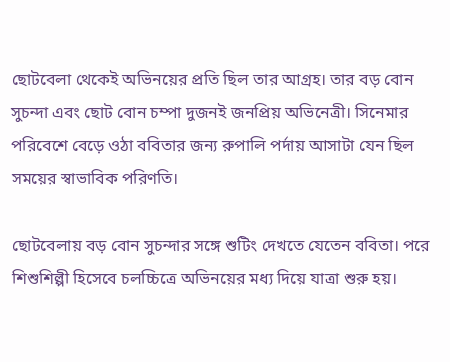ছোটবেলা থেকেই অভিনয়ের প্রতি ছিল তার আগ্রহ। তার বড় বোন সুচন্দা এবং ছোট বোন চম্পা দুজনই জনপ্রিয় অভিনেত্রী। সিনেমার পরিবেশে বেড়ে ওঠা ববিতার জন্য রুপালি পর্দায় আসাটা যেন ছিল সময়ের স্বাভাবিক পরিণতি।

ছোটবেলায় বড় বোন সুচন্দার সঙ্গে শুটিং দেখতে যেতেন ববিতা। পরে শিশুশিল্পী হিসেবে চলচ্চিত্রে অভিনয়ের মধ্য দিয়ে যাত্রা শুরু হয়।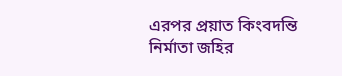এরপর প্রয়াত কিংবদন্তি নির্মাতা জহির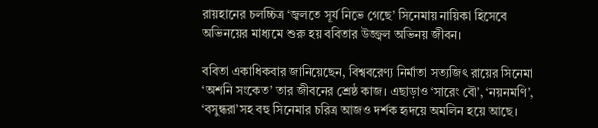রায়হানের চলচ্চিত্র ‘জ্বলতে সূর্য নিভে গেছে’ সিনেমায় নায়িকা হিসেবে অভিনয়ের মাধ্যমে শুরু হয় ববিতার উজ্জ্বল অভিনয় জীবন।

ববিতা একাধিকবার জানিয়েছেন, বিশ্ববরেণ্য নির্মাতা সত্যজিৎ রায়ের সিনেমা ‘অশনি সংকেত’ তার জীবনের শ্রেষ্ঠ কাজ। এছাড়াও ‘সারেং বৌ’, ‘নয়নমণি’, ‘বসুন্ধরা’সহ বহু সিনেমার চরিত্র আজও দর্শক হৃদয়ে অমলিন হয়ে আছে।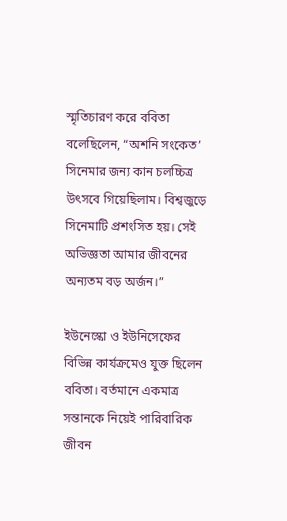স্মৃতিচারণ করে ববিতা বলেছিলেন, “অশনি সংকেত’ সিনেমার জন্য কান চলচ্চিত্র উৎসবে গিয়েছিলাম। বিশ্বজুড়ে সিনেমাটি প্রশংসিত হয়। সেই অভিজ্ঞতা আমার জীবনের অন্যতম বড় অর্জন।”

ইউনেস্কো ও ইউনিসেফের বিভিন্ন কার্যক্রমেও যুক্ত ছিলেন ববিতা। বর্তমানে একমাত্র সন্তানকে নিয়েই পারিবারিক জীবন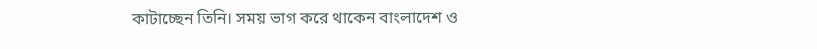কাটাচ্ছেন তিনি। সময় ভাগ করে থাকেন বাংলাদেশ ও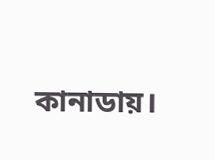কানাডায়।